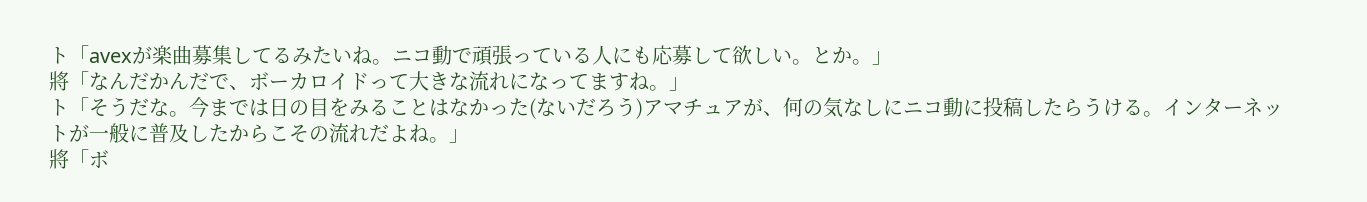ト「avexが楽曲募集してるみたいね。ニコ動で頑張っている人にも応募して欲しい。とか。」
將「なんだかんだで、ボーカロイドって大きな流れになってますね。」
ト「そうだな。今までは日の目をみることはなかった(ないだろう)アマチュアが、何の気なしにニコ動に投稿したらうける。インターネットが一般に普及したからこその流れだよね。」
將「ボ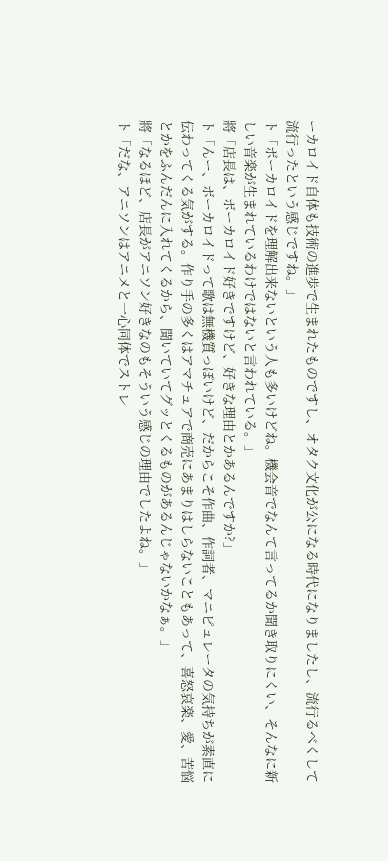ーカロイド自体も技術の進歩で生まれたものですし、オタク文化が公になる時代になりましたし、流行るべくして流行ったという感じですね。」
ト「ボーカロイドを理解出来ないという人も多いけどね。機会音でなんて言ってるか聞き取りにくい、そんなに新しい音楽が生まれているわけではないと言われている。」
將「店長は、ボーカロイド好きですけど、好きな理由とかあるんですか?」
ト「んー、ボーカロイドって歌は無機質っぽいけど、だからこそ作曲、作詞者、マニピュレータの気持ちが素直に伝わってくる気がする。作り手の多くはアマチュアで商売にあまりはしらないこともあって、喜怒哀楽、愛、苦悩とかをふんだんに入れてくるから、聞いていてグッとくるものがあるんじゃないかなぁ。」
將「なるほど、店長がアニソン好きなのもそういう感じの理由でしたよね。」
ト「だな、アニソンはアニメと一心同体でストレ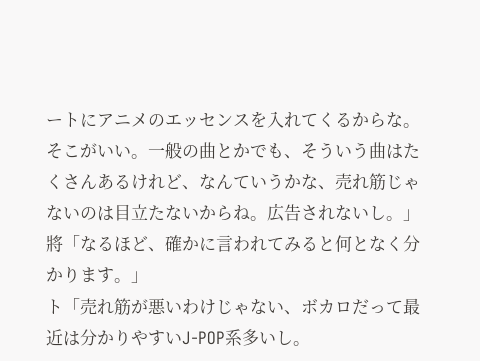ートにアニメのエッセンスを入れてくるからな。そこがいい。一般の曲とかでも、そういう曲はたくさんあるけれど、なんていうかな、売れ筋じゃないのは目立たないからね。広告されないし。」
將「なるほど、確かに言われてみると何となく分かります。」
ト「売れ筋が悪いわけじゃない、ボカロだって最近は分かりやすいJ-POP系多いし。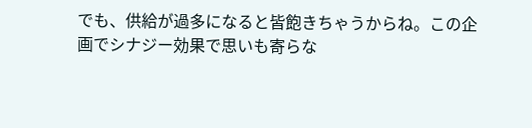でも、供給が過多になると皆飽きちゃうからね。この企画でシナジー効果で思いも寄らな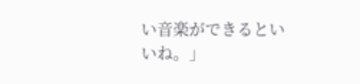い音楽ができるといいね。」